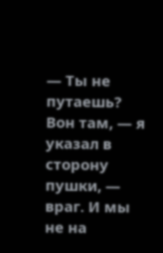— Ты не путаешь? Вон там, — я указал в сторону пушки, — враг. И мы не на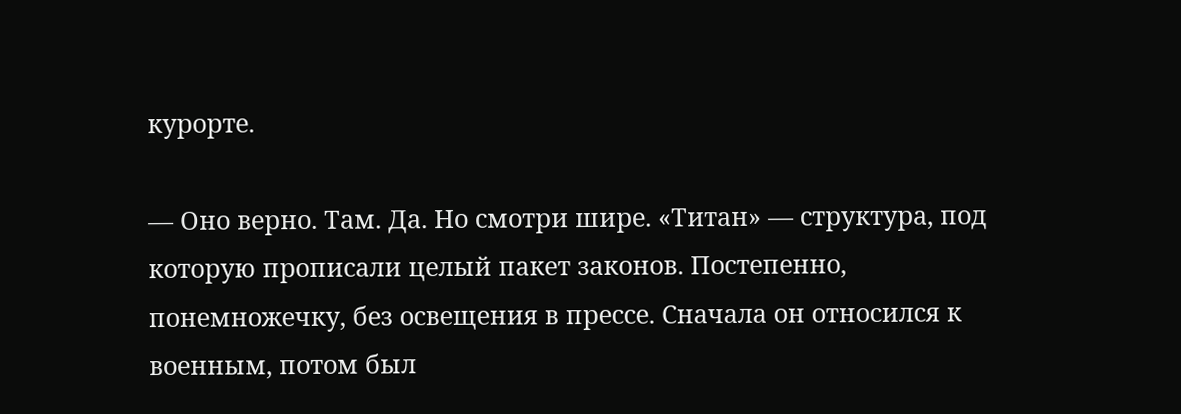курорте.

— Оно верно. Там. Да. Но смотри шире. «Титан» — структура, под которую прописали целый пакет законов. Постепенно, понемножечку, без освещения в прессе. Сначала он относился к военным, потом был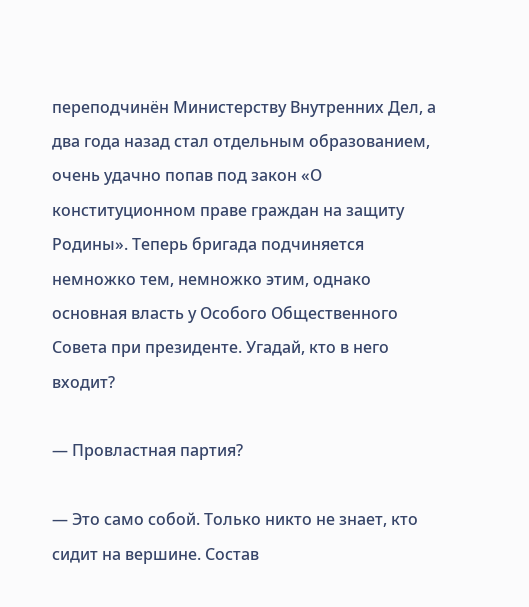переподчинён Министерству Внутренних Дел, а два года назад стал отдельным образованием, очень удачно попав под закон «О конституционном праве граждан на защиту Родины». Теперь бригада подчиняется немножко тем, немножко этим, однако основная власть у Особого Общественного Совета при президенте. Угадай, кто в него входит?

— Провластная партия?

— Это само собой. Только никто не знает, кто сидит на вершине. Состав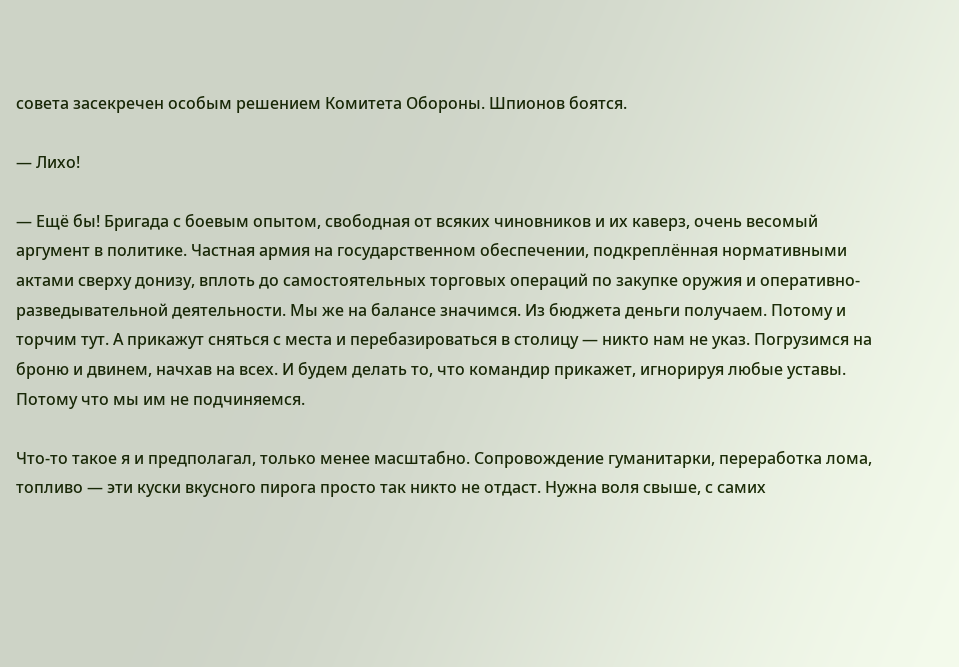совета засекречен особым решением Комитета Обороны. Шпионов боятся.

— Лихо!

— Ещё бы! Бригада с боевым опытом, свободная от всяких чиновников и их каверз, очень весомый аргумент в политике. Частная армия на государственном обеспечении, подкреплённая нормативными актами сверху донизу, вплоть до самостоятельных торговых операций по закупке оружия и оперативно-разведывательной деятельности. Мы же на балансе значимся. Из бюджета деньги получаем. Потому и торчим тут. А прикажут сняться с места и перебазироваться в столицу — никто нам не указ. Погрузимся на броню и двинем, начхав на всех. И будем делать то, что командир прикажет, игнорируя любые уставы. Потому что мы им не подчиняемся.

Что-то такое я и предполагал, только менее масштабно. Сопровождение гуманитарки, переработка лома, топливо — эти куски вкусного пирога просто так никто не отдаст. Нужна воля свыше, с самих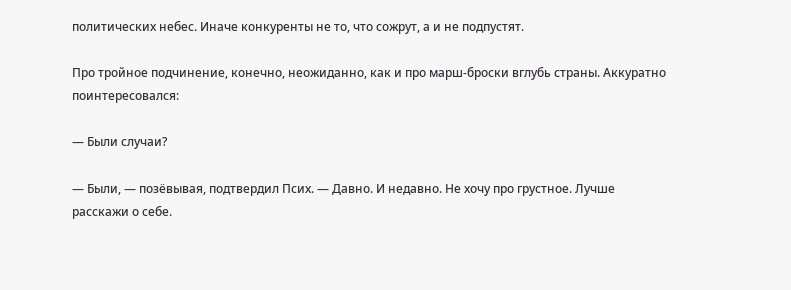политических небес. Иначе конкуренты не то, что сожрут, а и не подпустят.

Про тройное подчинение, конечно, неожиданно, как и про марш-броски вглубь страны. Аккуратно поинтересовался:

— Были случаи?

— Были, — позёвывая, подтвердил Псих. — Давно. И недавно. Не хочу про грустное. Лучше расскажи о себе.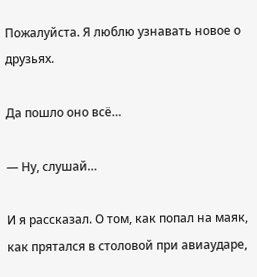Пожалуйста. Я люблю узнавать новое о друзьях.

Да пошло оно всё…

— Ну, слушай…

И я рассказал. О том, как попал на маяк, как прятался в столовой при авиаударе,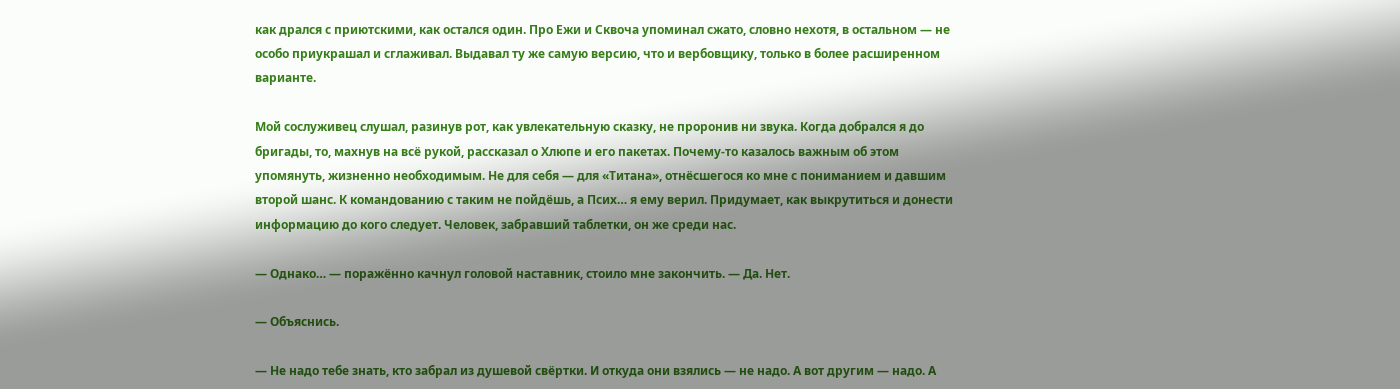как дрался с приютскими, как остался один. Про Ежи и Сквоча упоминал сжато, словно нехотя, в остальном — не особо приукрашал и сглаживал. Выдавал ту же самую версию, что и вербовщику, только в более расширенном варианте.

Мой сослуживец слушал, разинув рот, как увлекательную сказку, не проронив ни звука. Когда добрался я до бригады, то, махнув на всё рукой, рассказал о Хлюпе и его пакетах. Почему-то казалось важным об этом упомянуть, жизненно необходимым. Не для себя — для «Титана», отнёсшегося ко мне с пониманием и давшим второй шанс. К командованию с таким не пойдёшь, а Псих… я ему верил. Придумает, как выкрутиться и донести информацию до кого следует. Человек, забравший таблетки, он же среди нас.

— Однако… — поражённо качнул головой наставник, стоило мне закончить. — Да. Нет.

— Объяснись.

— Не надо тебе знать, кто забрал из душевой свёртки. И откуда они взялись — не надо. А вот другим — надо. А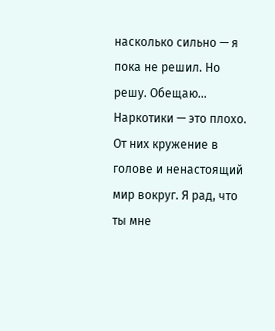насколько сильно — я пока не решил. Но решу. Обещаю… Наркотики — это плохо. От них кружение в голове и ненастоящий мир вокруг. Я рад, что ты мне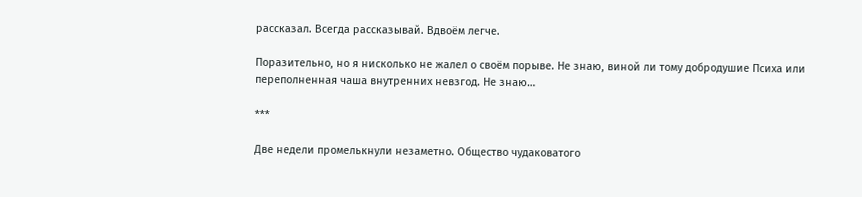рассказал. Всегда рассказывай. Вдвоём легче.

Поразительно, но я нисколько не жалел о своём порыве. Не знаю, виной ли тому добродушие Психа или переполненная чаша внутренних невзгод. Не знаю…

***

Две недели промелькнули незаметно. Общество чудаковатого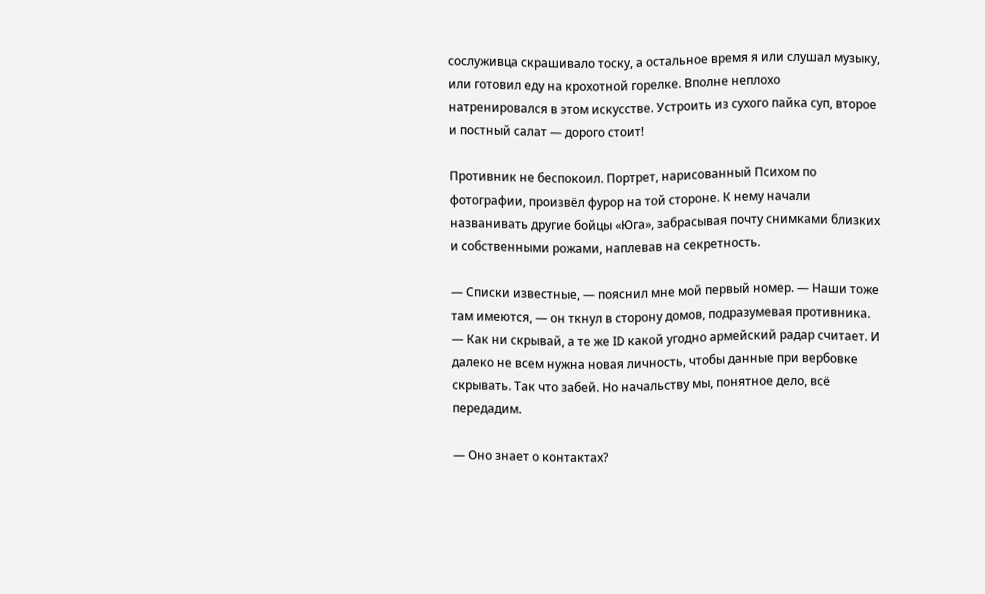сослуживца скрашивало тоску, а остальное время я или слушал музыку, или готовил еду на крохотной горелке. Вполне неплохо натренировался в этом искусстве. Устроить из сухого пайка суп, второе и постный салат — дорого стоит!

Противник не беспокоил. Портрет, нарисованный Психом по фотографии, произвёл фурор на той стороне. К нему начали названивать другие бойцы «Юга», забрасывая почту снимками близких и собственными рожами, наплевав на секретность.

— Списки известные, — пояснил мне мой первый номер. — Наши тоже там имеются, — он ткнул в сторону домов, подразумевая противника. — Как ни скрывай, а те же ID какой угодно армейский радар считает. И далеко не всем нужна новая личность, чтобы данные при вербовке скрывать. Так что забей. Но начальству мы, понятное дело, всё передадим.

— Оно знает о контактах?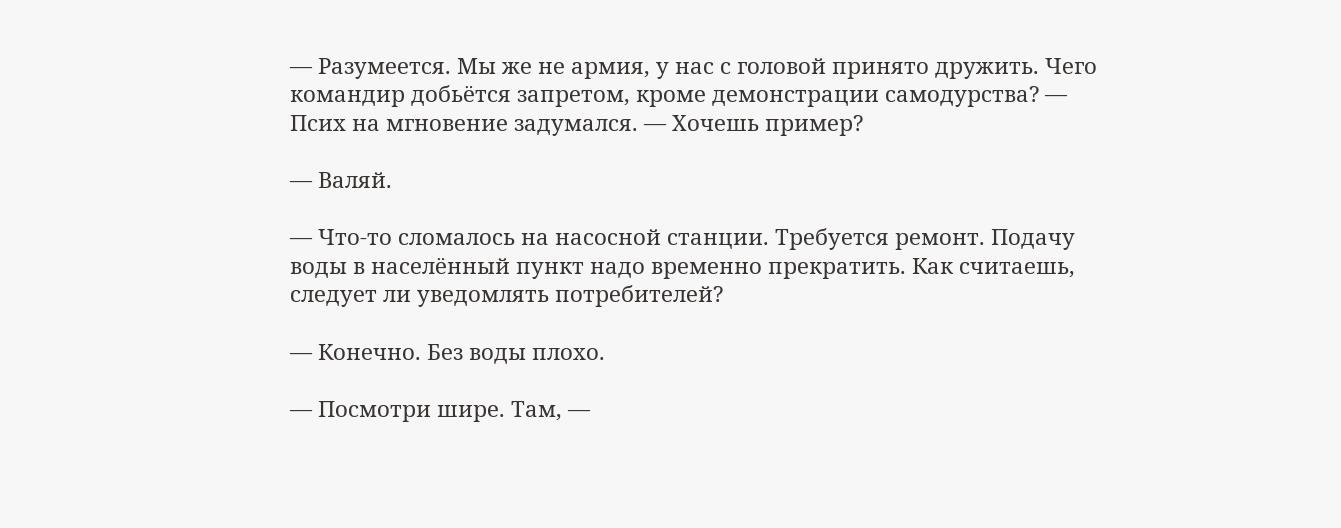— Разумеется. Мы же не армия, у нас с головой принято дружить. Чего командир добьётся запретом, кроме демонстрации самодурства? — Псих на мгновение задумался. — Хочешь пример?

— Валяй.

— Что-то сломалось на насосной станции. Требуется ремонт. Подачу воды в населённый пункт надо временно прекратить. Как считаешь, следует ли уведомлять потребителей?

— Конечно. Без воды плохо.

— Посмотри шире. Там, —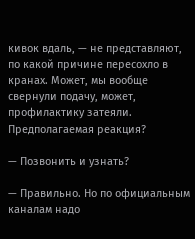кивок вдаль, — не представляют, по какой причине пересохло в кранах. Может, мы вообще свернули подачу, может, профилактику затеяли. Предполагаемая реакция?

— Позвонить и узнать?

— Правильно. Но по официальным каналам надо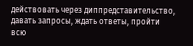действовать через диппредставительство, давать запросы, ждать ответы, пройти всю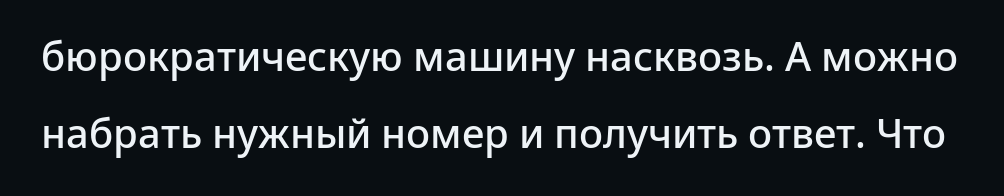бюрократическую машину насквозь. А можно набрать нужный номер и получить ответ. Что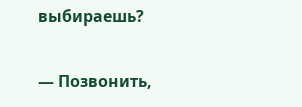выбираешь?

— Позвонить,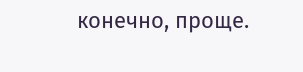конечно, проще.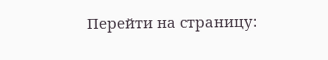Перейти на страницу: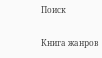Поиск

Книга жанров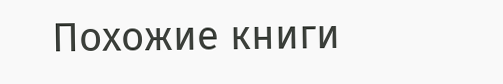Похожие книги